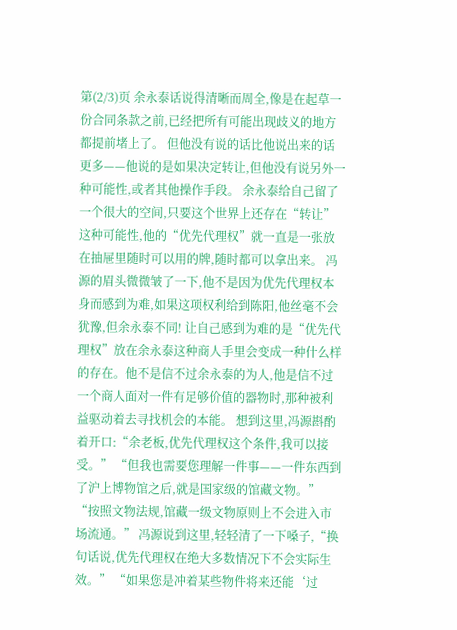第(2/3)页 余永泰话说得清晰而周全,像是在起草一份合同条款之前,已经把所有可能出现歧义的地方都提前堵上了。 但他没有说的话比他说出来的话更多——他说的是如果决定转让,但他没有说另外一种可能性,或者其他操作手段。 余永泰给自己留了一个很大的空间,只要这个世界上还存在“转让”这种可能性,他的“优先代理权”就一直是一张放在抽屉里随时可以用的牌,随时都可以拿出来。 冯源的眉头微微皱了一下,他不是因为优先代理权本身而感到为难,如果这项权利给到陈阳,他丝毫不会犹豫,但余永泰不同! 让自己感到为难的是“优先代理权”放在余永泰这种商人手里会变成一种什么样的存在。他不是信不过余永泰的为人,他是信不过一个商人面对一件有足够价值的器物时,那种被利益驱动着去寻找机会的本能。 想到这里,冯源斟酌着开口:“余老板,优先代理权这个条件,我可以接受。” “但我也需要您理解一件事——一件东西到了沪上博物馆之后,就是国家级的馆藏文物。” “按照文物法规,馆藏一级文物原则上不会进入市场流通。” 冯源说到这里,轻轻清了一下嗓子,“换句话说,优先代理权在绝大多数情况下不会实际生效。” “如果您是冲着某些物件将来还能‘过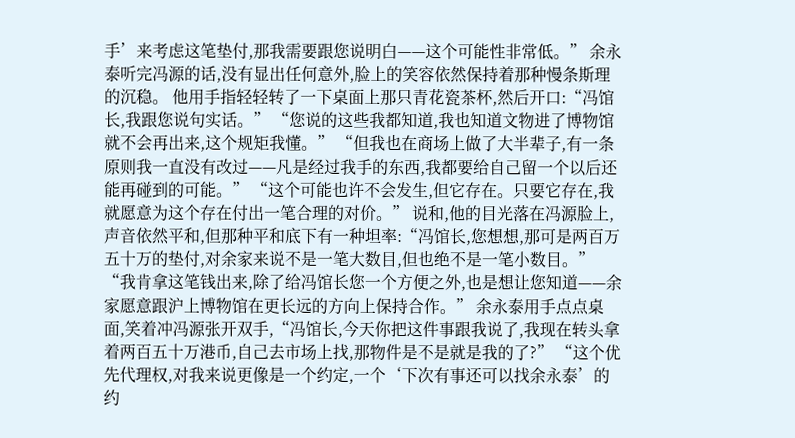手’来考虑这笔垫付,那我需要跟您说明白——这个可能性非常低。” 余永泰听完冯源的话,没有显出任何意外,脸上的笑容依然保持着那种慢条斯理的沉稳。 他用手指轻轻转了一下桌面上那只青花瓷茶杯,然后开口:“冯馆长,我跟您说句实话。” “您说的这些我都知道,我也知道文物进了博物馆就不会再出来,这个规矩我懂。” “但我也在商场上做了大半辈子,有一条原则我一直没有改过——凡是经过我手的东西,我都要给自己留一个以后还能再碰到的可能。” “这个可能也许不会发生,但它存在。只要它存在,我就愿意为这个存在付出一笔合理的对价。” 说和,他的目光落在冯源脸上,声音依然平和,但那种平和底下有一种坦率:“冯馆长,您想想,那可是两百万五十万的垫付,对余家来说不是一笔大数目,但也绝不是一笔小数目。” “我肯拿这笔钱出来,除了给冯馆长您一个方便之外,也是想让您知道——余家愿意跟沪上博物馆在更长远的方向上保持合作。” 余永泰用手点点桌面,笑着冲冯源张开双手,“冯馆长,今天你把这件事跟我说了,我现在转头拿着两百五十万港币,自己去市场上找,那物件是不是就是我的了?” “这个优先代理权,对我来说更像是一个约定,一个‘下次有事还可以找余永泰’的约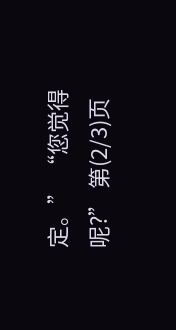定。” “您觉得呢?” 第(2/3)页